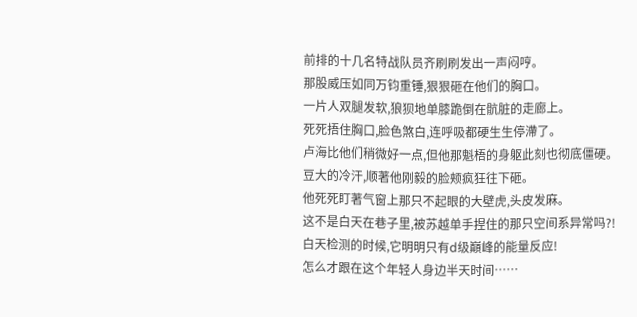前排的十几名特战队员齐刷刷发出一声闷哼。
那股威压如同万钧重锤,狠狠砸在他们的胸口。
一片人双腿发软,狼狈地单膝跪倒在骯脏的走廊上。
死死捂住胸口,脸色煞白,连呼吸都硬生生停滯了。
卢海比他们稍微好一点,但他那魁梧的身躯此刻也彻底僵硬。
豆大的冷汗,顺著他刚毅的脸颊疯狂往下砸。
他死死盯著气窗上那只不起眼的大壁虎,头皮发麻。
这不是白天在巷子里,被苏越单手捏住的那只空间系异常吗?!
白天检测的时候,它明明只有d级巔峰的能量反应!
怎么才跟在这个年轻人身边半天时间……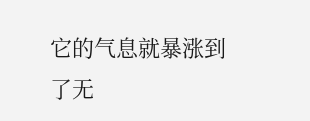它的气息就暴涨到了无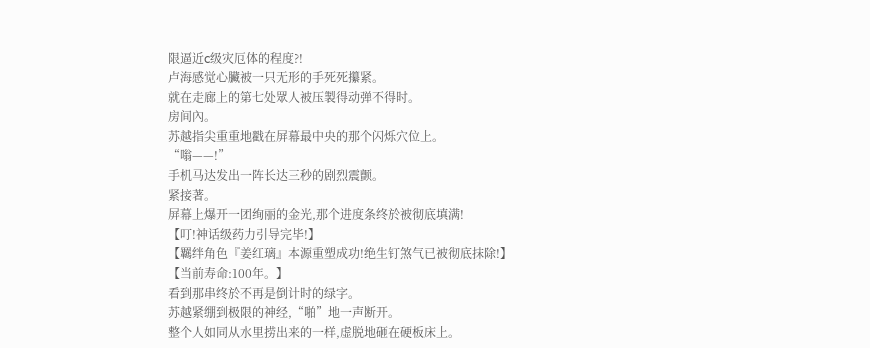限逼近c级灾厄体的程度?!
卢海感觉心臟被一只无形的手死死攥紧。
就在走廊上的第七处眾人被压製得动弹不得时。
房间內。
苏越指尖重重地戳在屏幕最中央的那个闪烁穴位上。
“嗡——!”
手机马达发出一阵长达三秒的剧烈震颤。
紧接著。
屏幕上爆开一团绚丽的金光,那个进度条终於被彻底填满!
【叮!神话级药力引导完毕!】
【羈绊角色『姜红璃』本源重塑成功!绝生钉煞气已被彻底抹除!】
【当前寿命:100年。】
看到那串终於不再是倒计时的绿字。
苏越紧绷到极限的神经,“啪”地一声断开。
整个人如同从水里捞出来的一样,虚脱地砸在硬板床上。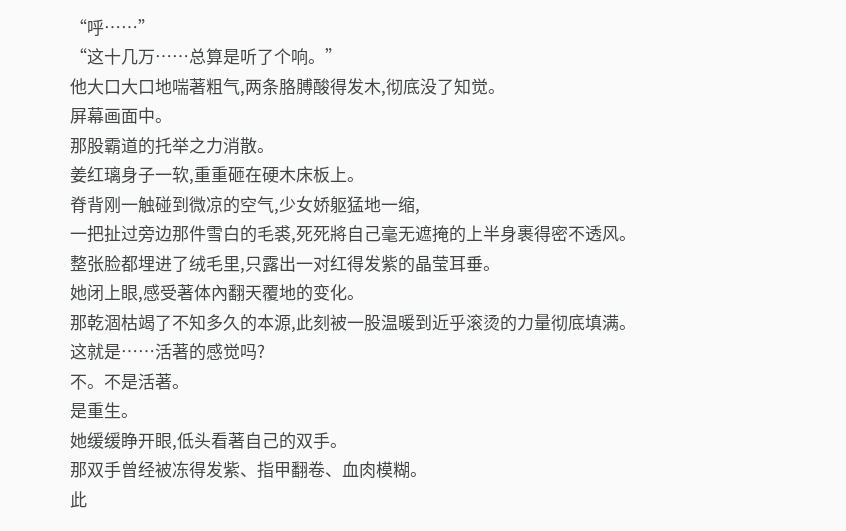“呼……”
“这十几万……总算是听了个响。”
他大口大口地喘著粗气,两条胳膊酸得发木,彻底没了知觉。
屏幕画面中。
那股霸道的托举之力消散。
姜红璃身子一软,重重砸在硬木床板上。
脊背刚一触碰到微凉的空气,少女娇躯猛地一缩,
一把扯过旁边那件雪白的毛裘,死死將自己毫无遮掩的上半身裹得密不透风。
整张脸都埋进了绒毛里,只露出一对红得发紫的晶莹耳垂。
她闭上眼,感受著体內翻天覆地的变化。
那乾涸枯竭了不知多久的本源,此刻被一股温暖到近乎滚烫的力量彻底填满。
这就是……活著的感觉吗?
不。不是活著。
是重生。
她缓缓睁开眼,低头看著自己的双手。
那双手曾经被冻得发紫、指甲翻卷、血肉模糊。
此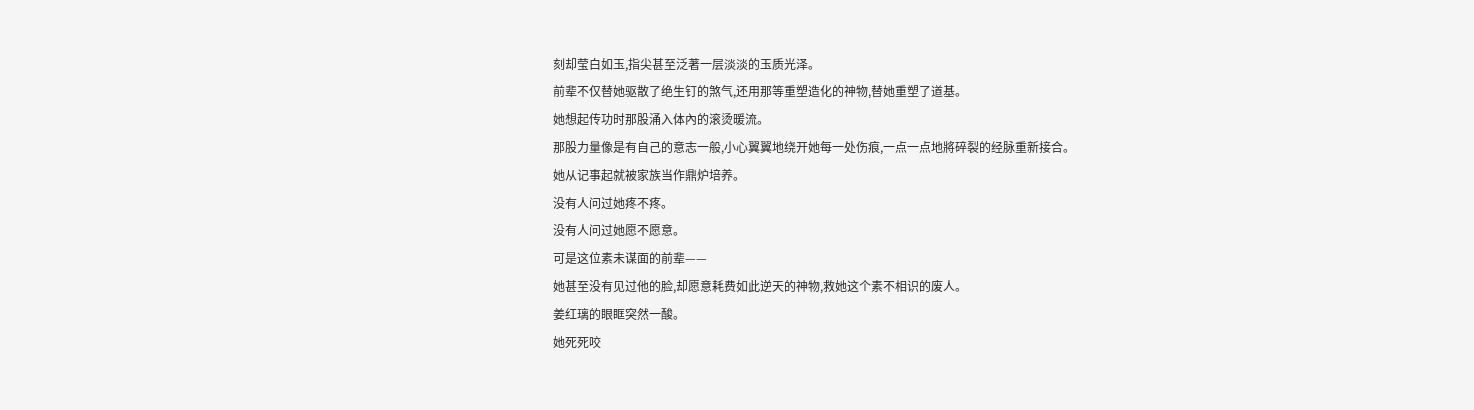刻却莹白如玉,指尖甚至泛著一层淡淡的玉质光泽。
前辈不仅替她驱散了绝生钉的煞气,还用那等重塑造化的神物,替她重塑了道基。
她想起传功时那股涌入体內的滚烫暖流。
那股力量像是有自己的意志一般,小心翼翼地绕开她每一处伤痕,一点一点地將碎裂的经脉重新接合。
她从记事起就被家族当作鼎炉培养。
没有人问过她疼不疼。
没有人问过她愿不愿意。
可是这位素未谋面的前辈——
她甚至没有见过他的脸,却愿意耗费如此逆天的神物,救她这个素不相识的废人。
姜红璃的眼眶突然一酸。
她死死咬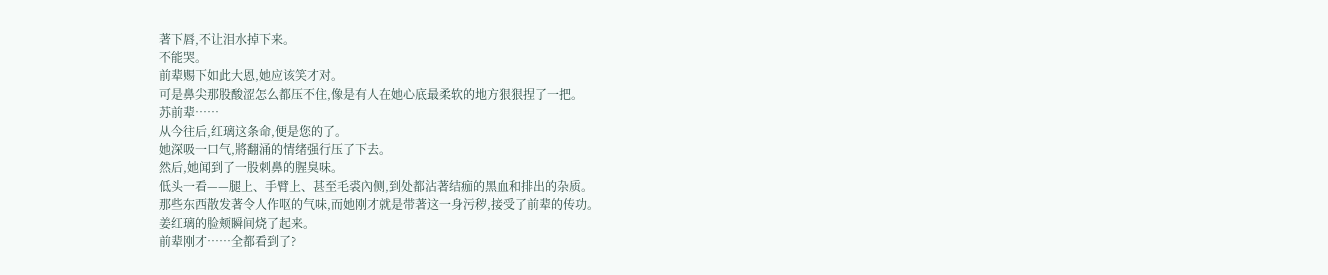著下唇,不让泪水掉下来。
不能哭。
前辈赐下如此大恩,她应该笑才对。
可是鼻尖那股酸涩怎么都压不住,像是有人在她心底最柔软的地方狠狠捏了一把。
苏前辈……
从今往后,红璃这条命,便是您的了。
她深吸一口气,將翻涌的情绪强行压了下去。
然后,她闻到了一股刺鼻的腥臭味。
低头一看——腿上、手臂上、甚至毛裘內侧,到处都沾著结痂的黑血和排出的杂质。
那些东西散发著令人作呕的气味,而她刚才就是带著这一身污秽,接受了前辈的传功。
姜红璃的脸颊瞬间烧了起来。
前辈刚才……全都看到了?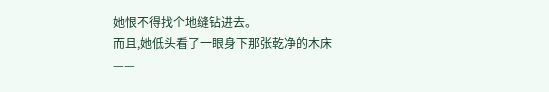她恨不得找个地缝钻进去。
而且,她低头看了一眼身下那张乾净的木床
——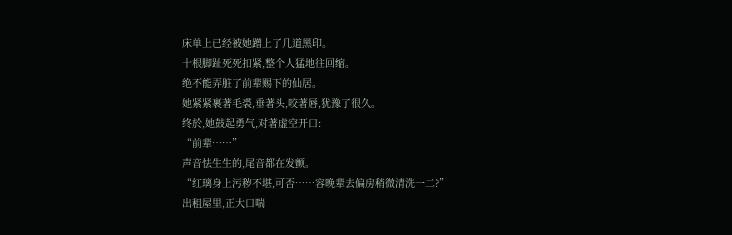床单上已经被她蹭上了几道黑印。
十根脚趾死死扣紧,整个人猛地往回缩。
绝不能弄脏了前辈赐下的仙居。
她紧紧裹著毛裘,垂著头,咬著唇,犹豫了很久。
终於,她鼓起勇气,对著虚空开口:
“前辈……”
声音怯生生的,尾音都在发颤。
“红璃身上污秽不堪,可否……容晚辈去偏房稍微清洗一二?”
出租屋里,正大口喘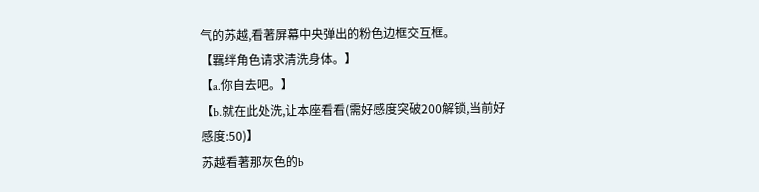气的苏越,看著屏幕中央弹出的粉色边框交互框。
【羈绊角色请求清洗身体。】
【a.你自去吧。】
【b.就在此处洗,让本座看看(需好感度突破200解锁,当前好感度:50)】
苏越看著那灰色的b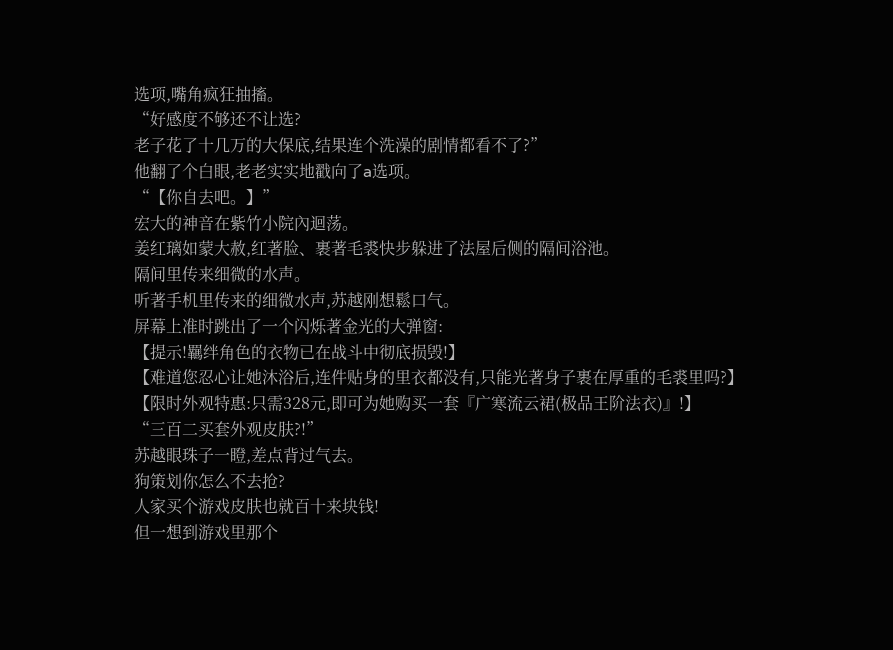选项,嘴角疯狂抽搐。
“好感度不够还不让选?
老子花了十几万的大保底,结果连个洗澡的剧情都看不了?”
他翻了个白眼,老老实实地戳向了a选项。
“【你自去吧。】”
宏大的神音在紫竹小院內迴荡。
姜红璃如蒙大赦,红著脸、裹著毛裘快步躲进了法屋后侧的隔间浴池。
隔间里传来细微的水声。
听著手机里传来的细微水声,苏越刚想鬆口气。
屏幕上准时跳出了一个闪烁著金光的大弹窗:
【提示!羈绊角色的衣物已在战斗中彻底损毁!】
【难道您忍心让她沐浴后,连件贴身的里衣都没有,只能光著身子裹在厚重的毛裘里吗?】
【限时外观特惠:只需328元,即可为她购买一套『广寒流云裙(极品王阶法衣)』!】
“三百二买套外观皮肤?!”
苏越眼珠子一瞪,差点背过气去。
狗策划你怎么不去抢?
人家买个游戏皮肤也就百十来块钱!
但一想到游戏里那个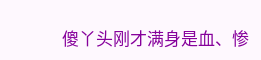傻丫头刚才满身是血、惨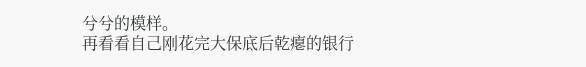兮兮的模样。
再看看自己刚花完大保底后乾瘪的银行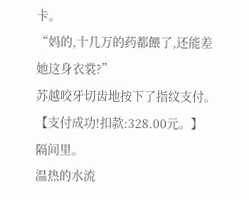卡。
“妈的,十几万的药都餵了,还能差她这身衣裳?”
苏越咬牙切齿地按下了指纹支付。
【支付成功!扣款:328.00元。】
隔间里。
温热的水流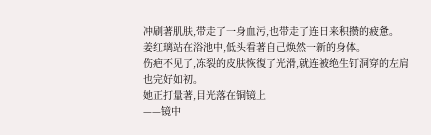冲刷著肌肤,带走了一身血污,也带走了连日来积攒的疲惫。
姜红璃站在浴池中,低头看著自己焕然一新的身体。
伤疤不见了,冻裂的皮肤恢復了光滑,就连被绝生钉洞穿的左肩也完好如初。
她正打量著,目光落在铜镜上
——镜中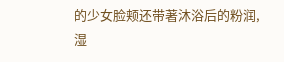的少女脸颊还带著沐浴后的粉润,湿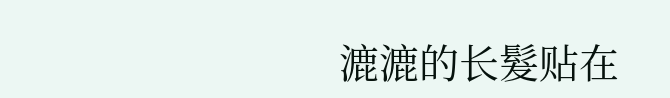漉漉的长髮贴在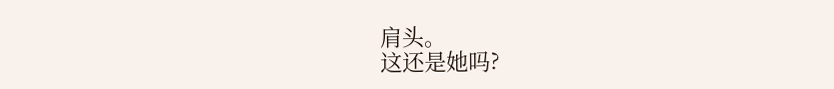肩头。
这还是她吗?